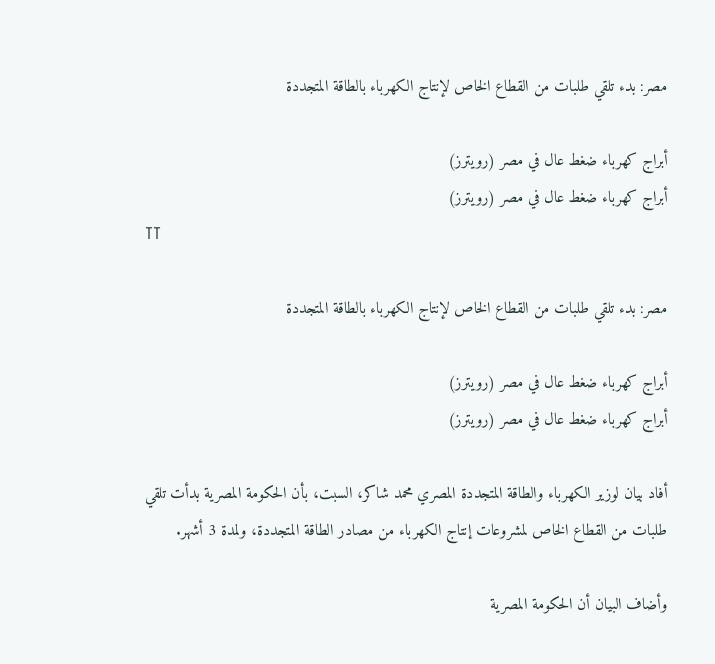مصر: بدء تلقي طلبات من القطاع الخاص لإنتاج الكهرباء بالطاقة المتجددة

أبراج كهرباء ضغط عال في مصر (رويترز)
أبراج كهرباء ضغط عال في مصر (رويترز)
TT

مصر: بدء تلقي طلبات من القطاع الخاص لإنتاج الكهرباء بالطاقة المتجددة

أبراج كهرباء ضغط عال في مصر (رويترز)
أبراج كهرباء ضغط عال في مصر (رويترز)

أفاد بيان لوزير الكهرباء والطاقة المتجددة المصري محمد شاكر، السبت، بأن الحكومة المصرية بدأت تلقي طلبات من القطاع الخاص لمشروعات إنتاج الكهرباء من مصادر الطاقة المتجددة، ولمدة 3 أشهر.

وأضاف البيان أن الحكومة المصرية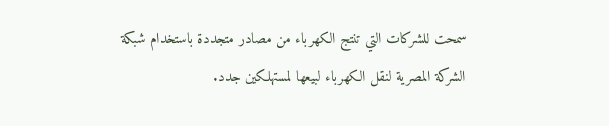سمحت للشركات التي تنتج الكهرباء من مصادر متجددة باستخدام شبكة الشركة المصرية لنقل الكهرباء لبيعها لمستهلكين جدد.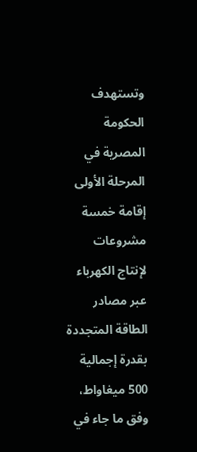وتستهدف الحكومة المصرية في المرحلة الأولى إقامة خمسة مشروعات لإنتاج الكهرباء عبر مصادر الطاقة المتجددة بقدرة إجمالية 500 ميغاواط، وفق ما جاء في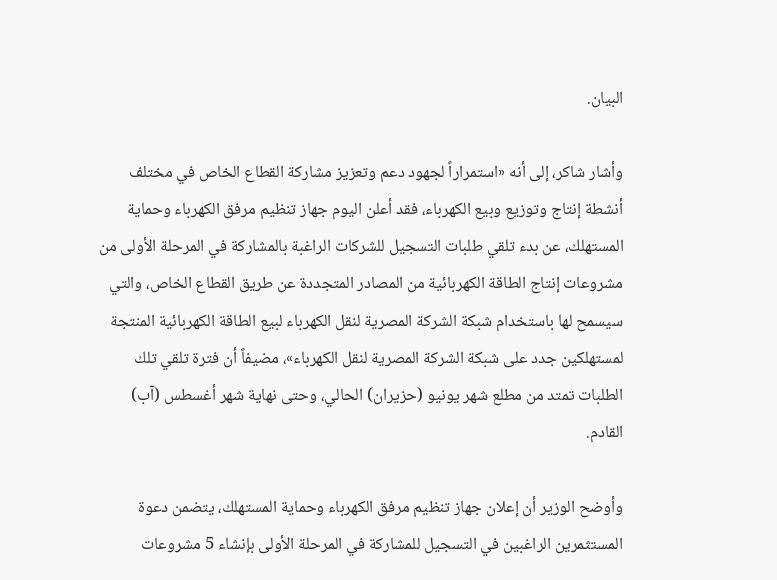البيان.

وأشار شاكر، إلى أنه «استمراراً لجهود دعم وتعزيز مشاركة القطاع الخاص في مختلف أنشطة إنتاج وتوزيع وبيع الكهرباء، فقد أعلن اليوم جهاز تنظيم مرفق الكهرباء وحماية المستهلك، عن بدء تلقي طلبات التسجيل للشركات الراغبة بالمشاركة في المرحلة الأولى من مشروعات إنتاج الطاقة الكهربائية من المصادر المتجددة عن طريق القطاع الخاص، والتي سيسمح لها باستخدام شبكة الشركة المصرية لنقل الكهرباء لبيع الطاقة الكهربائية المنتجة لمستهلكين جدد على شبكة الشركة المصرية لنقل الكهرباء»، مضيفاً أن فترة تلقي تلك الطلبات تمتد من مطلع شهر يونيو (حزيران) الحالي، وحتى نهاية شهر أغسطس (آب) القادم.

وأوضح الوزير أن إعلان جهاز تنظيم مرفق الكهرباء وحماية المستهلك، يتضمن دعوة المستثمرين الراغبين في التسجيل للمشاركة في المرحلة الأولى بإنشاء 5 مشروعات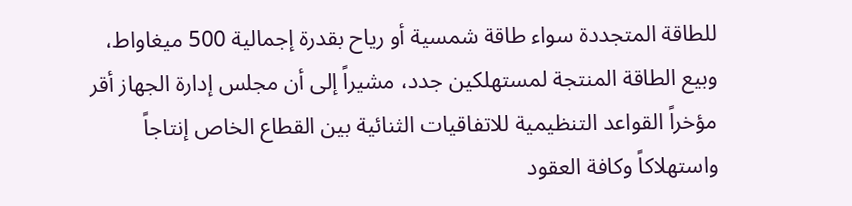للطاقة المتجددة سواء طاقة شمسية أو رياح بقدرة إجمالية 500 ميغاواط، وبيع الطاقة المنتجة لمستهلكين جدد، مشيراً إلى أن مجلس إدارة الجهاز أقر مؤخراً القواعد التنظيمية للاتفاقيات الثنائية بين القطاع الخاص إنتاجاً واستهلاكاً وكافة العقود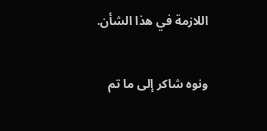اللازمة في هذا الشأن.

ونوه شاكر إلى ما تم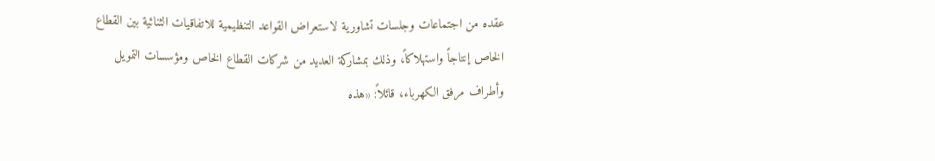عقده من اجتماعات وجلسات تشاورية لاستعراض القواعد التنظيمية للاتفاقيات الثنائية بين القطاع الخاص إنتاجاً واستهلاكاً، وذلك بمشاركة العديد من شركات القطاع الخاص ومؤسسات التمويل وأطراف مرفق الكهرباء، قائلاً: «هذه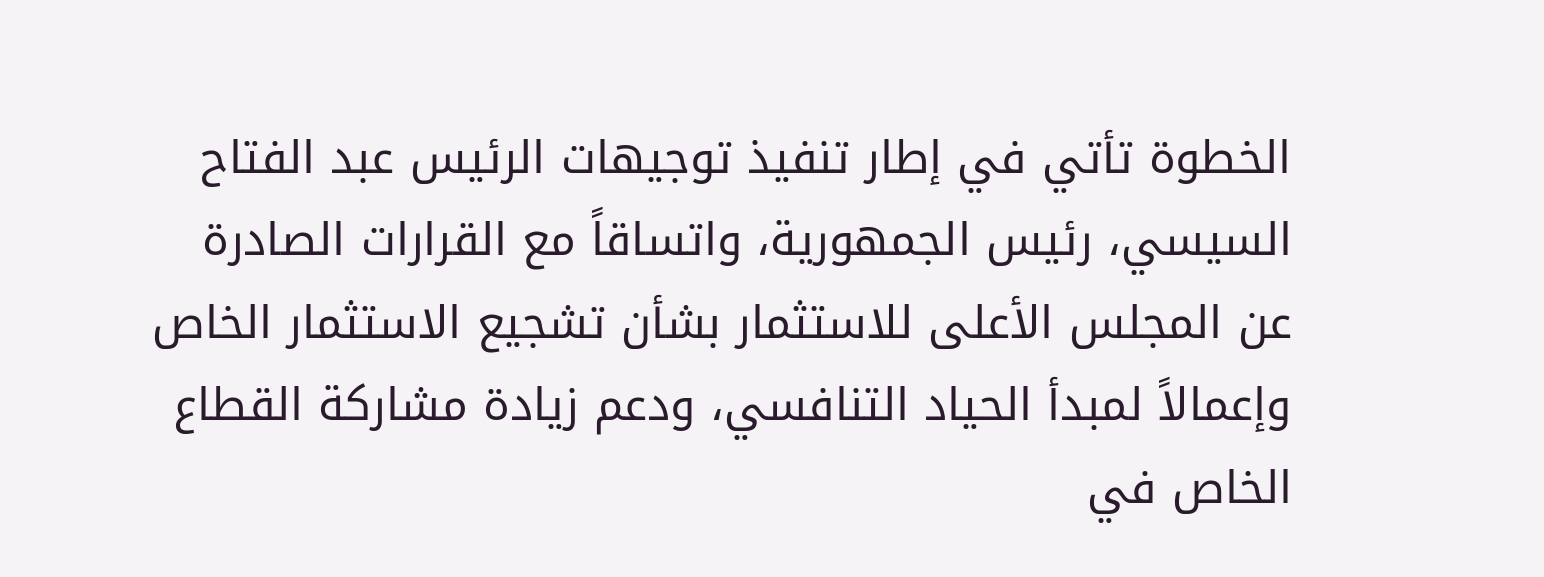الخطوة تأتي في إطار تنفيذ توجيهات الرئيس عبد الفتاح السيسي، رئيس الجمهورية، واتساقاً مع القرارات الصادرة عن المجلس الأعلى للاستثمار بشأن تشجيع الاستثمار الخاص وإعمالاً لمبدأ الحياد التنافسي، ودعم زيادة مشاركة القطاع الخاص في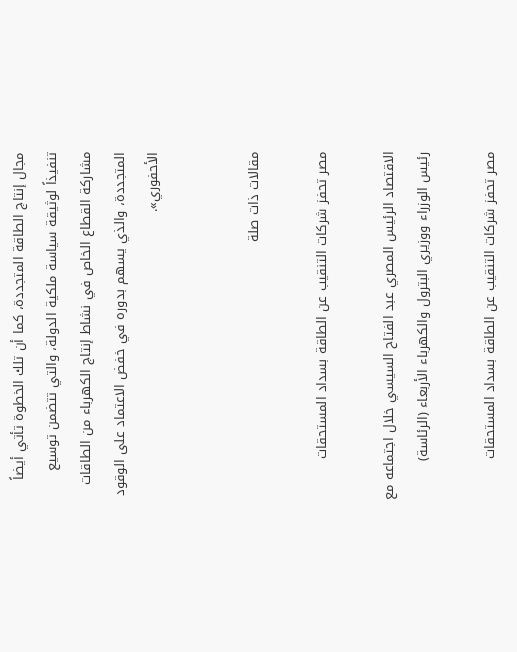مجال إنتاج الطاقة المتجددة، كما أن تلك الخطوة تأتي أيضاً تنفيذاً لوثيقة سياسة ملكية الدولة، والتي تتضمن توسيع مشاركة القطاع الخاص في نشاط إنتاج الكهرباء من الطاقات المتجددة، والذي يسهم بدوره في خفض الاعتماد على الوقود الأحفوري».


مقالات ذات صلة

مصر تحفز شركات التنقيب عن الطاقة بسداد المستحقات

الاقتصاد الرئيس المصري عبد الفتاح السيسي خلال اجتماعه مع رئيس الوزراء ووزيري البترول والكهرباء الأربعاء (الرئاسة)

مصر تحفز شركات التنقيب عن الطاقة بسداد المستحقات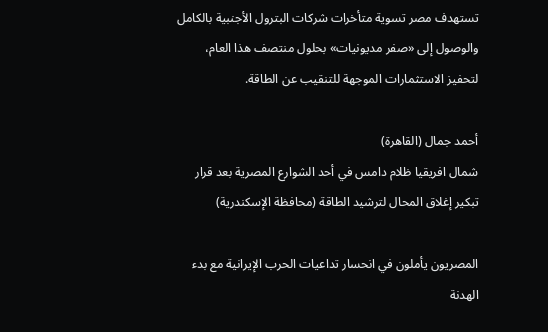تستهدف مصر تسوية متأخرات شركات البترول الأجنبية بالكامل والوصول إلى «صفر مديونيات» بحلول منتصف هذا العام، لتحفيز الاستثمارات الموجهة للتنقيب عن الطاقة.

أحمد جمال (القاهرة)
شمال افريقيا ظلام دامس في أحد الشوارع المصرية بعد قرار تبكير إغلاق المحال لترشيد الطاقة (محافظة الإسكندرية)

المصريون يأملون في انحسار تداعيات الحرب الإيرانية مع بدء الهدنة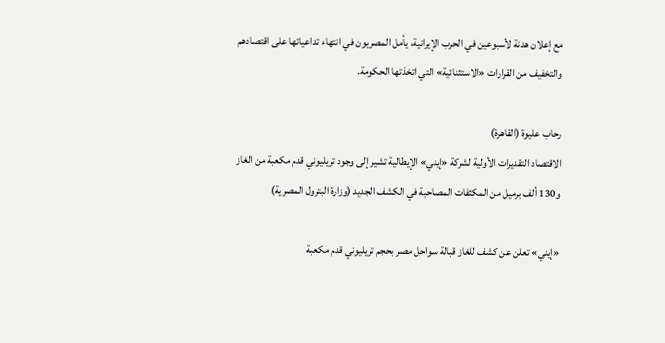مع إعلان هدنة لأسبوعين في الحرب الإيرانية، يأمل المصريون في انتهاء تداعياتها على اقتصادهم والتخفيف من القرارات «الاستثنائية» التي اتخذتها الحكومة.

رحاب عليوة (القاهرة)
الاقتصاد التقديرات ‌الأولية لشركة «إيني» الإيطالية ‌تشير إلى وجود تريليوني قدم مكعبة من الغاز و130 ألف برميل من المكثفات المصاحبة في الكشف الجديد (وزارة البترول المصرية)

«إيني» تعلن عن كشف للغاز قبالة سواحل مصر بحجم تريليوني قدم مكعبة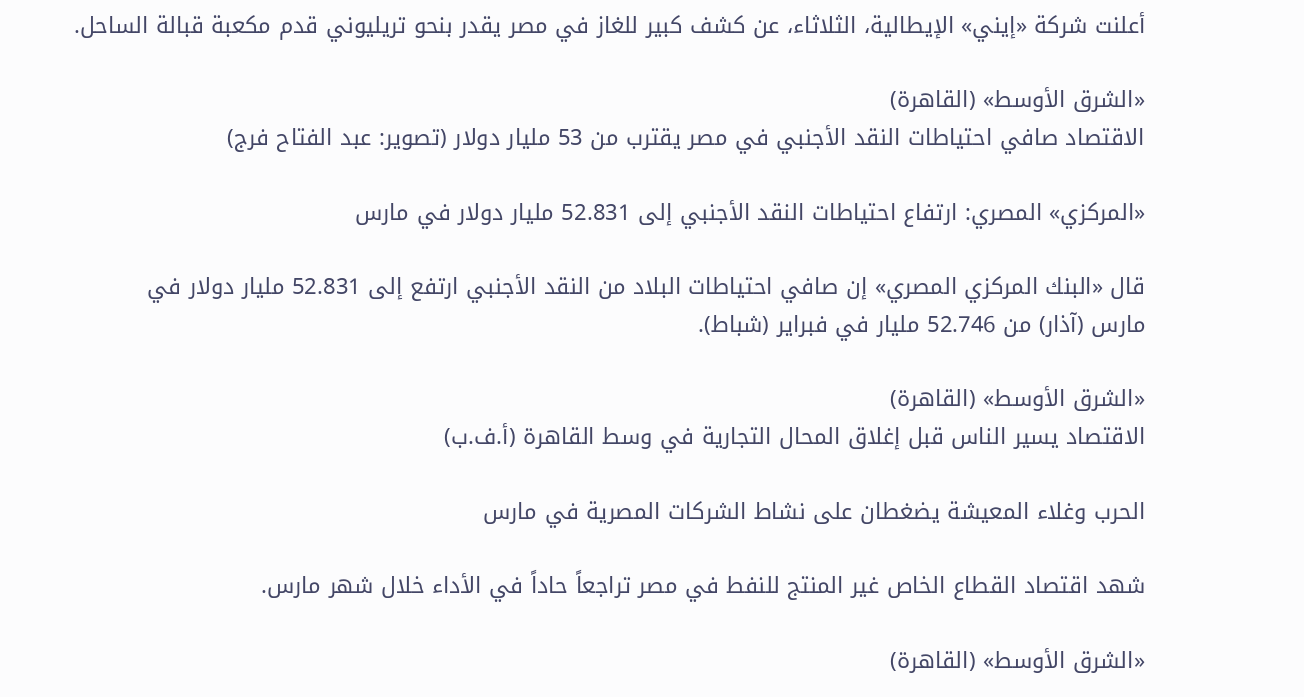أعلنت شركة «إيني» الإيطالية، الثلاثاء، عن كشف كبير للغاز في مصر يقدر بنحو تريليوني قدم مكعبة قبالة الساحل.

«الشرق الأوسط» (القاهرة)
الاقتصاد صافي احتياطات النقد الأجنبي في مصر يقترب من 53 مليار دولار (تصوير: عبد الفتاح فرج)

«المركزي» المصري: ارتفاع احتياطات النقد الأجنبي إلى 52.831 مليار دولار في مارس

قال «البنك المركزي المصري» إن صافي ‌احتياطات البلاد من النقد الأجنبي ارتفع إلى 52.831 مليار ‌دولار ‌في مارس ‌(آذار) من ‌52.746 مليار ‌في فبراير (شباط).

«الشرق الأوسط» (القاهرة)
الاقتصاد يسير الناس قبل إغلاق المحال التجارية في وسط القاهرة (أ.ف.ب)

الحرب وغلاء المعيشة يضغطان على نشاط الشركات المصرية في مارس

شهد اقتصاد القطاع الخاص غير المنتج للنفط في مصر تراجعاً حاداً في الأداء خلال شهر مارس.

«الشرق الأوسط» (القاهرة)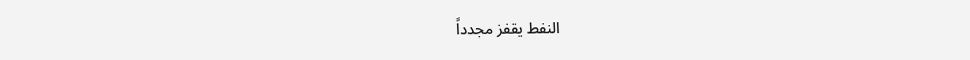النفط يقفز مجدداً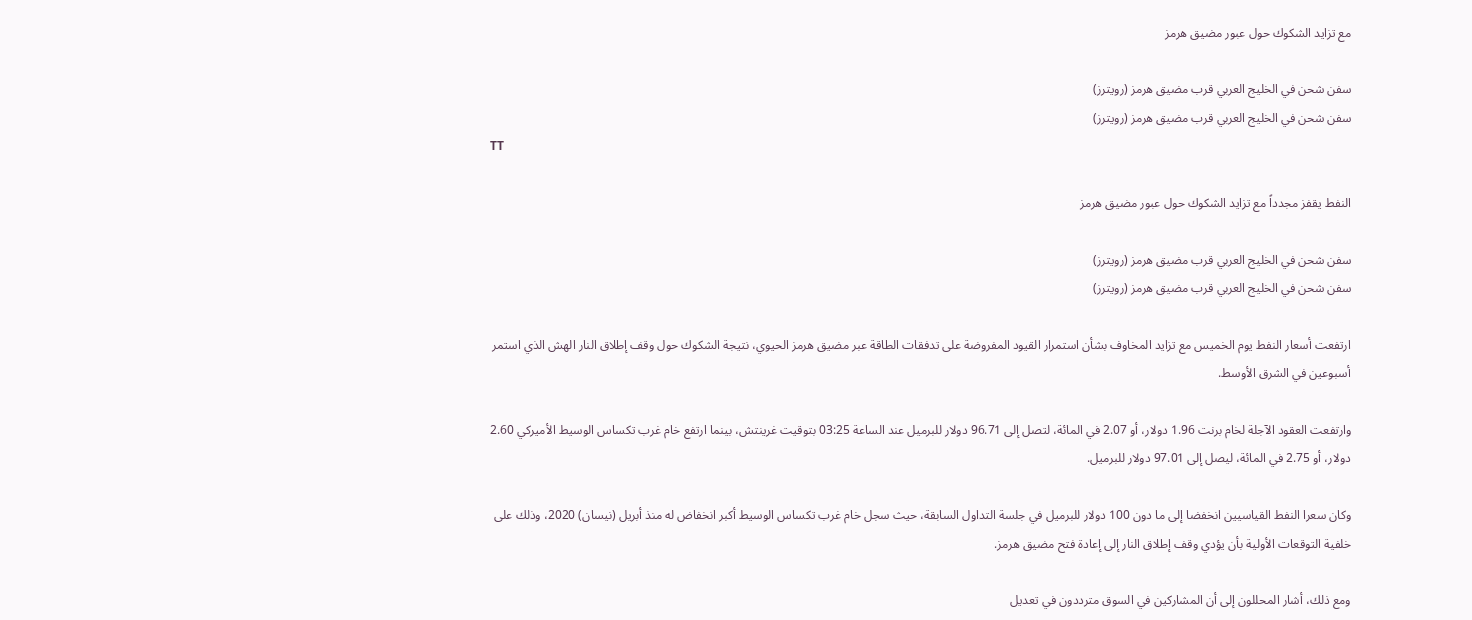مع تزايد الشكوك حول عبور مضيق هرمز

سفن شحن في الخليج العربي قرب مضيق هرمز (رويترز)
سفن شحن في الخليج العربي قرب مضيق هرمز (رويترز)
TT

النفط يقفز مجدداً مع تزايد الشكوك حول عبور مضيق هرمز

سفن شحن في الخليج العربي قرب مضيق هرمز (رويترز)
سفن شحن في الخليج العربي قرب مضيق هرمز (رويترز)

ارتفعت أسعار النفط يوم الخميس مع تزايد المخاوف بشأن استمرار القيود المفروضة على تدفقات الطاقة عبر مضيق هرمز الحيوي، نتيجة الشكوك حول وقف إطلاق النار الهش الذي استمر أسبوعين في الشرق الأوسط.

وارتفعت العقود الآجلة لخام برنت 1.96 دولار، أو 2.07 في المائة، لتصل إلى 96.71 دولار للبرميل عند الساعة 03:25 بتوقيت غرينتش، بينما ارتفع خام غرب تكساس الوسيط الأميركي 2.60 دولار، أو 2.75 في المائة، ليصل إلى 97.01 دولار للبرميل.

وكان سعرا النفط القياسيين انخفضا إلى ما دون 100 دولار للبرميل في جلسة التداول السابقة، حيث سجل خام غرب تكساس الوسيط أكبر انخفاض له منذ أبريل (نيسان) 2020، وذلك على خلفية التوقعات الأولية بأن يؤدي وقف إطلاق النار إلى إعادة فتح مضيق هرمز.

ومع ذلك، أشار المحللون إلى أن المشاركين في السوق مترددون في تعديل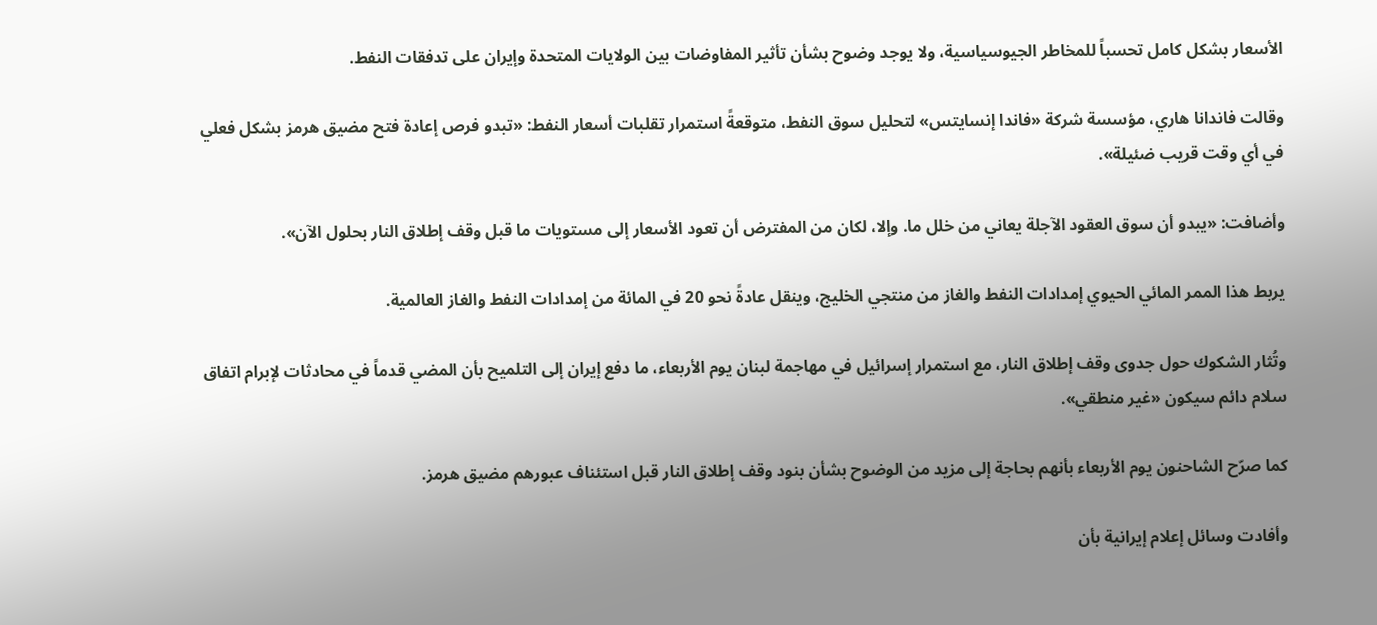الأسعار بشكل كامل تحسباً للمخاطر الجيوسياسية، ولا يوجد وضوح بشأن تأثير المفاوضات بين الولايات المتحدة وإيران على تدفقات النفط.

وقالت فاندانا هاري، مؤسسة شركة «فاندا إنسايتس» لتحليل سوق النفط، متوقعةً استمرار تقلبات أسعار النفط: «تبدو فرص إعادة فتح مضيق هرمز بشكل فعلي في أي وقت قريب ضئيلة».

وأضافت: «يبدو أن سوق العقود الآجلة يعاني من خلل ما. وإلا، لكان من المفترض أن تعود الأسعار إلى مستويات ما قبل وقف إطلاق النار بحلول الآن».

يربط هذا الممر المائي الحيوي إمدادات النفط والغاز من منتجي الخليج، وينقل عادةً نحو 20 في المائة من إمدادات النفط والغاز العالمية.

وتُثار الشكوك حول جدوى وقف إطلاق النار، مع استمرار إسرائيل في مهاجمة لبنان يوم الأربعاء، ما دفع إيران إلى التلميح بأن المضي قدماً في محادثات لإبرام اتفاق سلام دائم سيكون «غير منطقي».

كما صرّح الشاحنون يوم الأربعاء بأنهم بحاجة إلى مزيد من الوضوح بشأن بنود وقف إطلاق النار قبل استئناف عبورهم مضيق هرمز.

وأفادت وسائل إعلام إيرانية بأن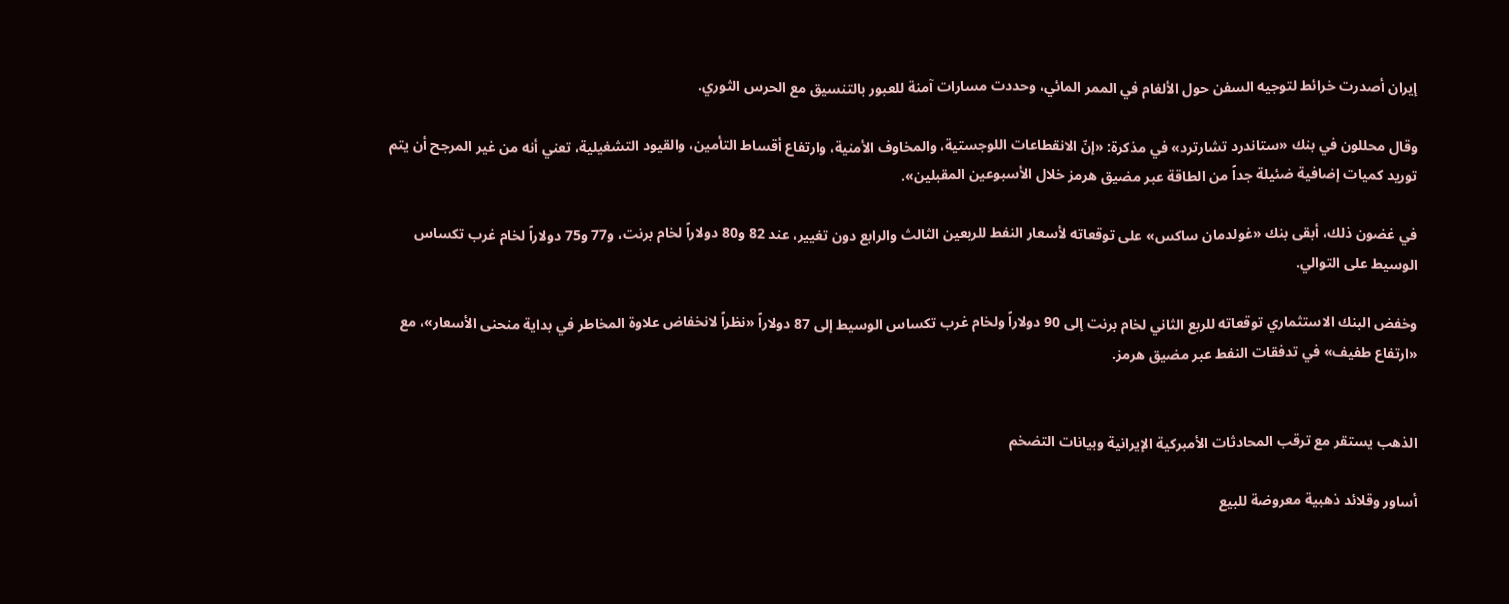إيران أصدرت خرائط لتوجيه السفن حول الألغام في الممر المائي، وحددت مسارات آمنة للعبور بالتنسيق مع الحرس الثوري.

وقال محللون في بنك «ستاندرد تشارترد» في مذكرة: «إنّ الانقطاعات اللوجستية، والمخاوف الأمنية، وارتفاع أقساط التأمين، والقيود التشغيلية، تعني أنه من غير المرجح أن يتم توريد كميات إضافية ضئيلة جداً من الطاقة عبر مضيق هرمز خلال الأسبوعين المقبلين».

في غضون ذلك، أبقى بنك «غولدمان ساكس» على توقعاته لأسعار النفط للربعين الثالث والرابع دون تغيير، عند 82 و80 دولاراً لخام برنت، و77 و75 دولاراً لخام غرب تكساس الوسيط على التوالي.

وخفض البنك الاستثماري توقعاته للربع الثاني لخام برنت إلى 90 دولاراً ولخام غرب تكساس الوسيط إلى 87 دولاراً «نظراً لانخفاض علاوة المخاطر في بداية منحنى الأسعار»، مع «ارتفاع طفيف» في تدفقات النفط عبر مضيق هرمز.


الذهب يستقر مع ترقب المحادثات الأمبركية الإيرانية وبيانات التضخم

أساور وقلائد ذهبية معروضة للبيع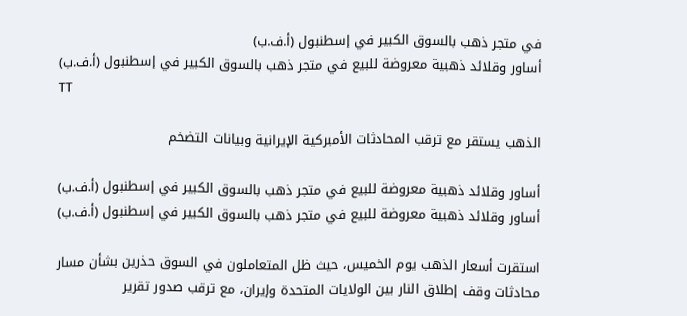في متجر ذهب بالسوق الكبير في إسطنبول (أ.ف.ب)
أساور وقلائد ذهبية معروضة للبيع في متجر ذهب بالسوق الكبير في إسطنبول (أ.ف.ب)
TT

الذهب يستقر مع ترقب المحادثات الأمبركية الإيرانية وبيانات التضخم

أساور وقلائد ذهبية معروضة للبيع في متجر ذهب بالسوق الكبير في إسطنبول (أ.ف.ب)
أساور وقلائد ذهبية معروضة للبيع في متجر ذهب بالسوق الكبير في إسطنبول (أ.ف.ب)

استقرت أسعار الذهب يوم الخميس، حيث ظل المتعاملون في السوق حذرين بشأن مسار محادثات وقف إطلاق النار بين الولايات المتحدة وإيران، مع ترقب صدور تقرير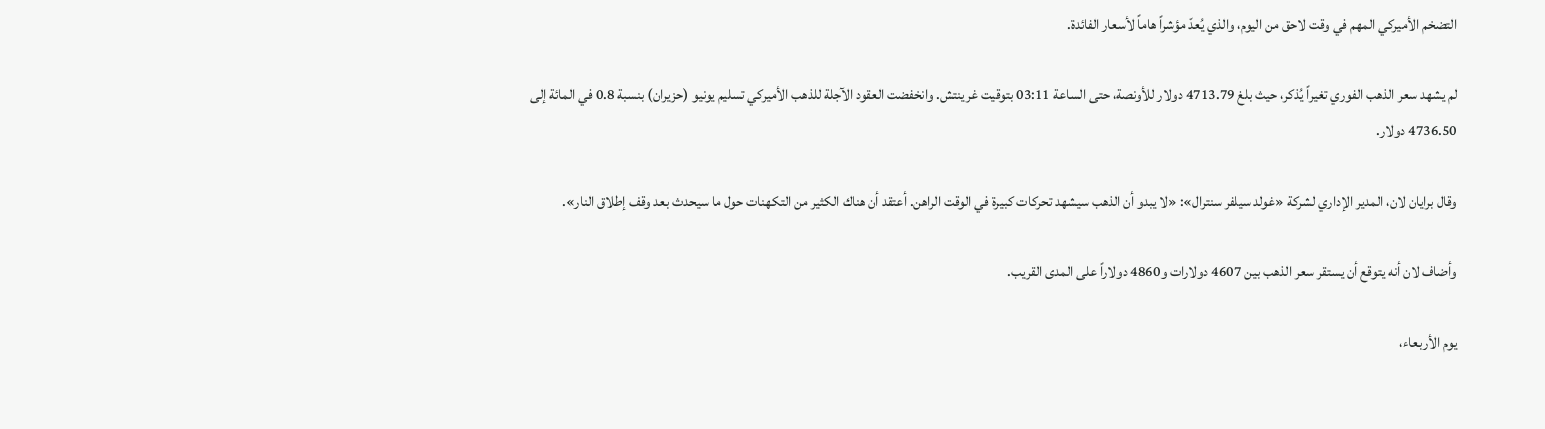التضخم الأميركي المهم في وقت لاحق من اليوم، والذي يُعدّ مؤشراً هاماً لأسعار الفائدة.

لم يشهد سعر الذهب الفوري تغيراً يُذكر، حيث بلغ 4713.79 دولار للأونصة، حتى الساعة 03:11 بتوقيت غرينتش. وانخفضت العقود الآجلة للذهب الأميركي تسليم يونيو (حزيران) بنسبة 0.8 في المائة إلى 4736.50 دولار.

وقال برايان لان، المدير الإداري لشركة «غولد سيلفر سنترال»: «لا يبدو أن الذهب سيشهد تحركات كبيرة في الوقت الراهن. أعتقد أن هناك الكثير من التكهنات حول ما سيحدث بعد وقف إطلاق النار».

وأضاف لان أنه يتوقع أن يستقر سعر الذهب بين 4607 دولارات و4860 دولاراً على المدى القريب.

يوم الأربعاء،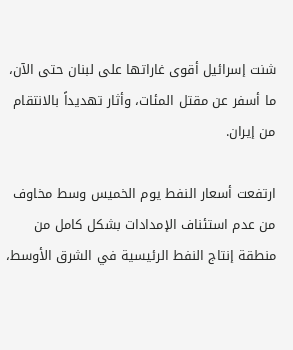شنت إسرائيل أقوى غاراتها على لبنان حتى الآن، ما أسفر عن مقتل المئات، وأثار تهديداً بالانتقام من إيران.

ارتفعت أسعار النفط يوم الخميس وسط مخاوف من عدم استئناف الإمدادات بشكل كامل من منطقة إنتاج النفط الرئيسية في الشرق الأوسط،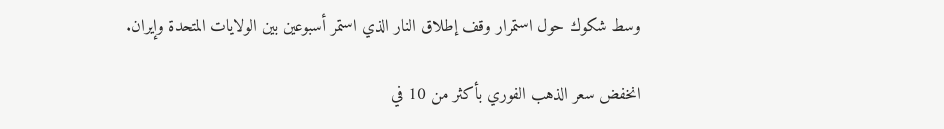وسط شكوك حول استمرار وقف إطلاق النار الذي استمر أسبوعين بين الولايات المتحدة وإيران.

انخفض سعر الذهب الفوري بأكثر من 10 في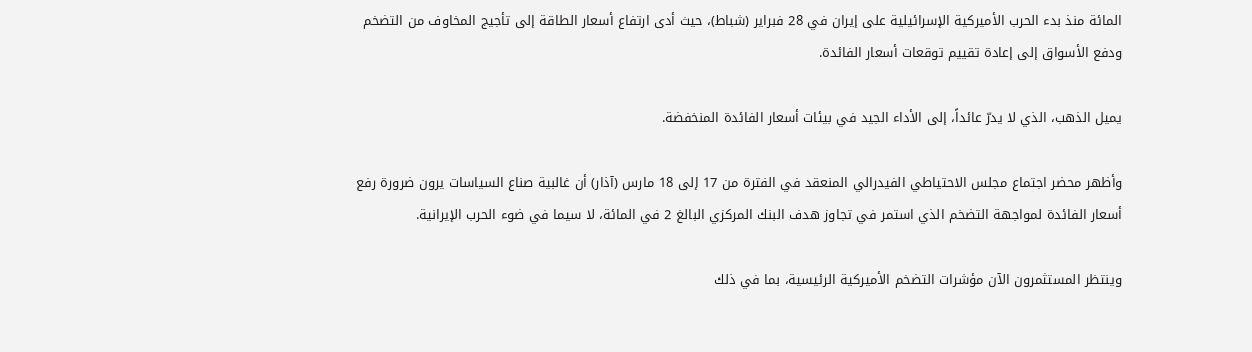المائة منذ بدء الحرب الأميركية الإسرائيلية على إيران في 28 فبراير (شباط)، حيث أدى ارتفاع أسعار الطاقة إلى تأجيج المخاوف من التضخم ودفع الأسواق إلى إعادة تقييم توقعات أسعار الفائدة.

يميل الذهب، الذي لا يدرّ عائداً، إلى الأداء الجيد في بيئات أسعار الفائدة المنخفضة.

وأظهر محضر اجتماع مجلس الاحتياطي الفيدرالي المنعقد في الفترة من 17 إلى 18 مارس (آذار) أن غالبية صناع السياسات يرون ضرورة رفع أسعار الفائدة لمواجهة التضخم الذي استمر في تجاوز هدف البنك المركزي البالغ 2 في المائة، لا سيما في ضوء الحرب الإيرانية.

وينتظر المستثمرون الآن مؤشرات التضخم الأميركية الرئيسية، بما في ذلك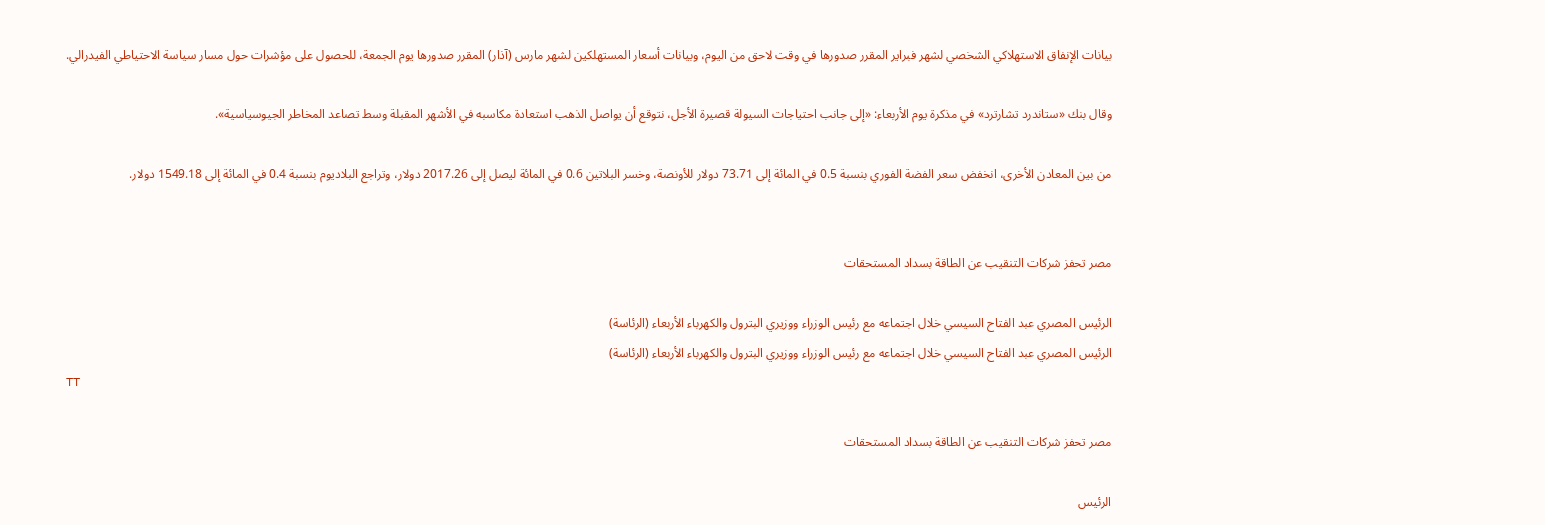بيانات الإنفاق الاستهلاكي الشخصي لشهر فبراير المقرر صدورها في وقت لاحق من اليوم، وبيانات أسعار المستهلكين لشهر مارس (آذار) المقرر صدورها يوم الجمعة، للحصول على مؤشرات حول مسار سياسة الاحتياطي الفيدرالي.

وقال بنك «ستاندرد تشارترد» في مذكرة يوم الأربعاء: «إلى جانب احتياجات السيولة قصيرة الأجل، نتوقع أن يواصل الذهب استعادة مكاسبه في الأشهر المقبلة وسط تصاعد المخاطر الجيوسياسية».

من بين المعادن الأخرى، انخفض سعر الفضة الفوري بنسبة 0.5 في المائة إلى 73.71 دولار للأونصة، وخسر البلاتين 0.6 في المائة ليصل إلى 2017.26 دولار، وتراجع البلاديوم بنسبة 0.4 في المائة إلى 1549.18 دولار.


مصر تحفز شركات التنقيب عن الطاقة بسداد المستحقات

الرئيس المصري عبد الفتاح السيسي خلال اجتماعه مع رئيس الوزراء ووزيري البترول والكهرباء الأربعاء (الرئاسة)
الرئيس المصري عبد الفتاح السيسي خلال اجتماعه مع رئيس الوزراء ووزيري البترول والكهرباء الأربعاء (الرئاسة)
TT

مصر تحفز شركات التنقيب عن الطاقة بسداد المستحقات

الرئيس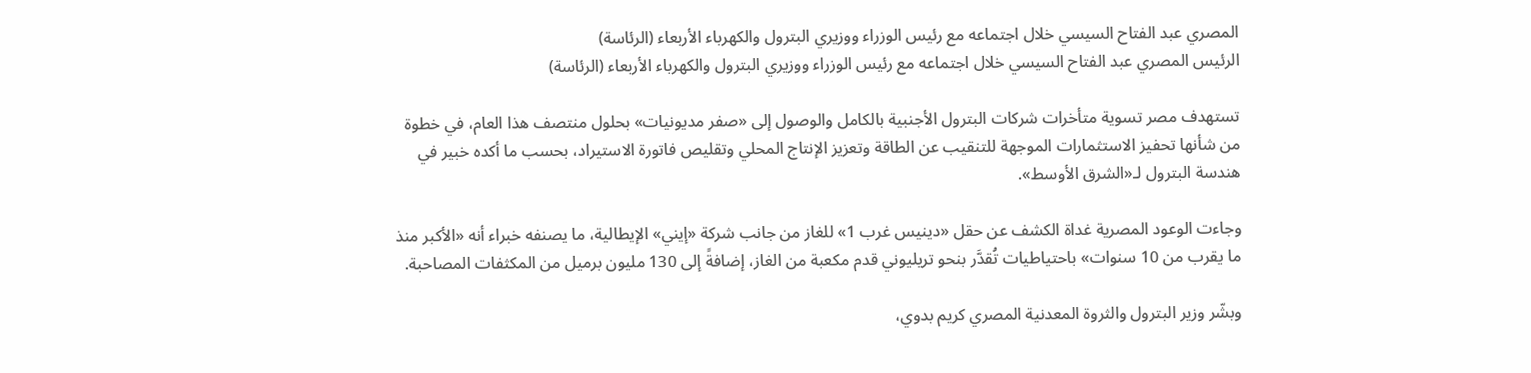المصري عبد الفتاح السيسي خلال اجتماعه مع رئيس الوزراء ووزيري البترول والكهرباء الأربعاء (الرئاسة)
الرئيس المصري عبد الفتاح السيسي خلال اجتماعه مع رئيس الوزراء ووزيري البترول والكهرباء الأربعاء (الرئاسة)

تستهدف مصر تسوية متأخرات شركات البترول الأجنبية بالكامل والوصول إلى «صفر مديونيات» بحلول منتصف هذا العام، في خطوة من شأنها تحفيز الاستثمارات الموجهة للتنقيب عن الطاقة وتعزيز الإنتاج المحلي وتقليص فاتورة الاستيراد، بحسب ما أكده خبير في هندسة البترول لـ«الشرق الأوسط».

وجاءت الوعود المصرية غداة الكشف عن حقل «دينيس غرب 1» للغاز من جانب شركة «إيني» الإيطالية، ما يصنفه خبراء أنه «الأكبر منذ ما يقرب من 10 سنوات» باحتياطيات تُقدَّر بنحو تريليوني قدم مكعبة من الغاز، إضافةً إلى 130 مليون برميل من المكثفات المصاحبة.

وبشّر وزير البترول والثروة المعدنية المصري كريم بدوي،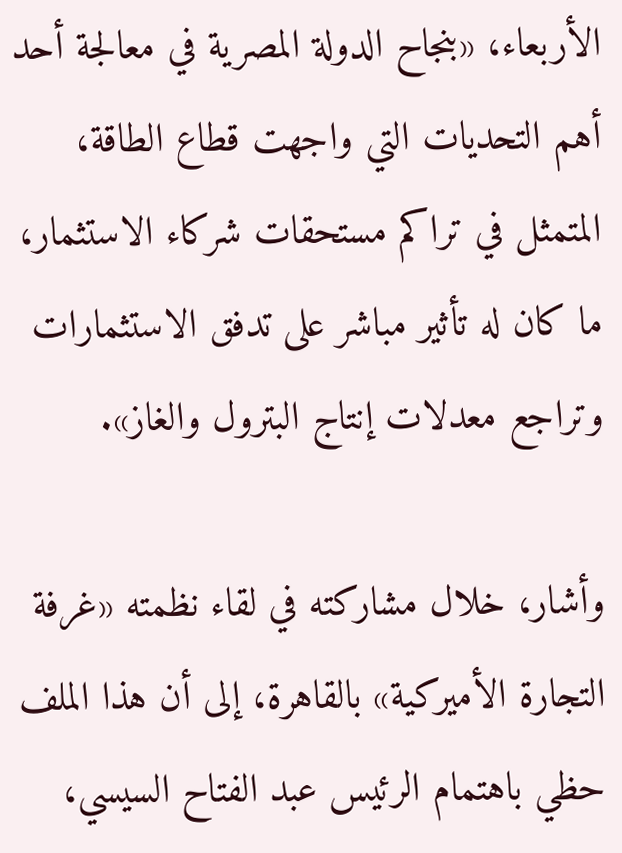الأربعاء، «بنجاح الدولة المصرية في معالجة أحد أهم التحديات التي واجهت قطاع الطاقة، المتمثل في تراكم مستحقات شركاء الاستثمار، ما كان له تأثير مباشر على تدفق الاستثمارات وتراجع معدلات إنتاج البترول والغاز».

وأشار، خلال مشاركته في لقاء نظمته «غرفة التجارة الأميركية» بالقاهرة، إلى أن هذا الملف حظي باهتمام الرئيس عبد الفتاح السيسي،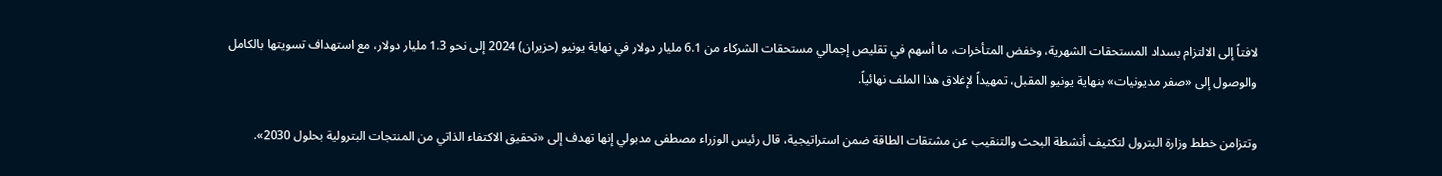لافتاً إلى الالتزام بسداد المستحقات الشهرية، وخفض المتأخرات، ما أسهم في تقليص إجمالي مستحقات الشركاء من 6.1 مليار دولار في نهاية يونيو (حزيران) 2024 إلى نحو 1.3 مليار دولار، مع استهداف تسويتها بالكامل والوصول إلى «صفر مديونيات» بنهاية يونيو المقبل، تمهيداً لإغلاق هذا الملف نهائياً.

وتتزامن خطط وزارة البترول لتكثيف أنشطة البحث والتنقيب عن مشتقات الطاقة ضمن استراتيجية، قال رئيس الوزراء مصطفى مدبولي إنها تهدف إلى «تحقيق الاكتفاء الذاتي من المنتجات البترولية بحلول 2030».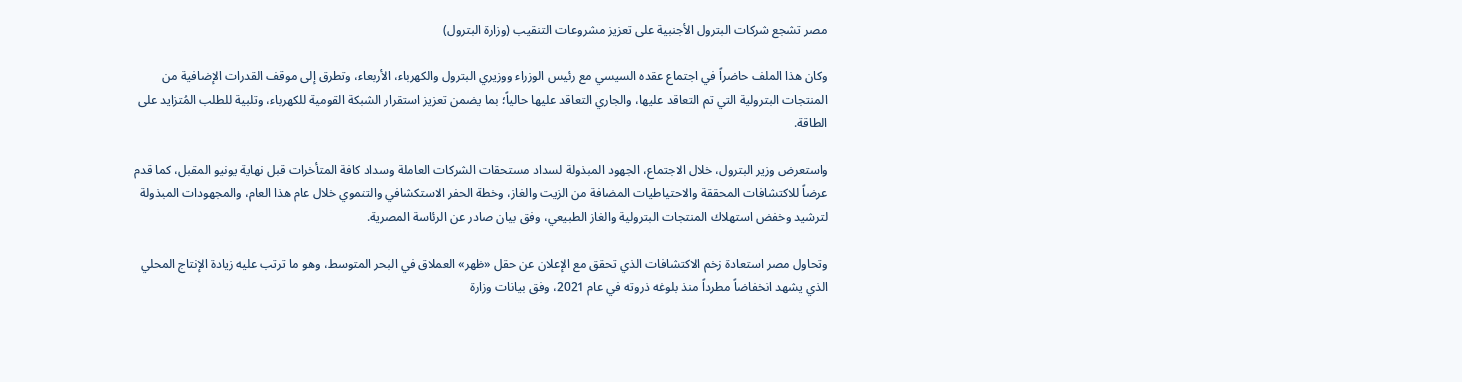مصر تشجع شركات البترول الأجنبية على تعزيز مشروعات التنقيب (وزارة البترول)

وكان هذا الملف حاضراً في اجتماع عقده السيسي مع رئيس الوزراء ووزيري البترول والكهرباء، الأربعاء، وتطرق إلى موقف القدرات الإضافية من المنتجات البترولية التي تم التعاقد عليها، والجاري التعاقد عليها حالياً؛ بما يضمن تعزيز استقرار الشبكة القومية للكهرباء، وتلبية للطلب المُتزايد على الطاقة.

واستعرض وزير البترول، خلال الاجتماع، الجهود المبذولة لسداد مستحقات الشركات العاملة وسداد كافة المتأخرات قبل نهاية يونيو المقبل، كما قدم عرضاً للاكتشافات المحققة والاحتياطيات المضافة من الزيت والغاز، وخطة الحفر الاستكشافي والتنموي خلال عام هذا العام، والمجهودات المبذولة لترشيد وخفض استهلاك المنتجات البترولية والغاز الطبيعي، وفق بيان صادر عن الرئاسة المصرية.

وتحاول مصر استعادة زخم الاكتشافات الذي تحقق مع الإعلان عن حقل «ظهر» العملاق في البحر المتوسط، وهو ما ترتب عليه زيادة الإنتاج المحلي الذي يشهد انخفاضاً مطرداً منذ بلوغه ذروته في عام 2021، وفق بيانات وزارة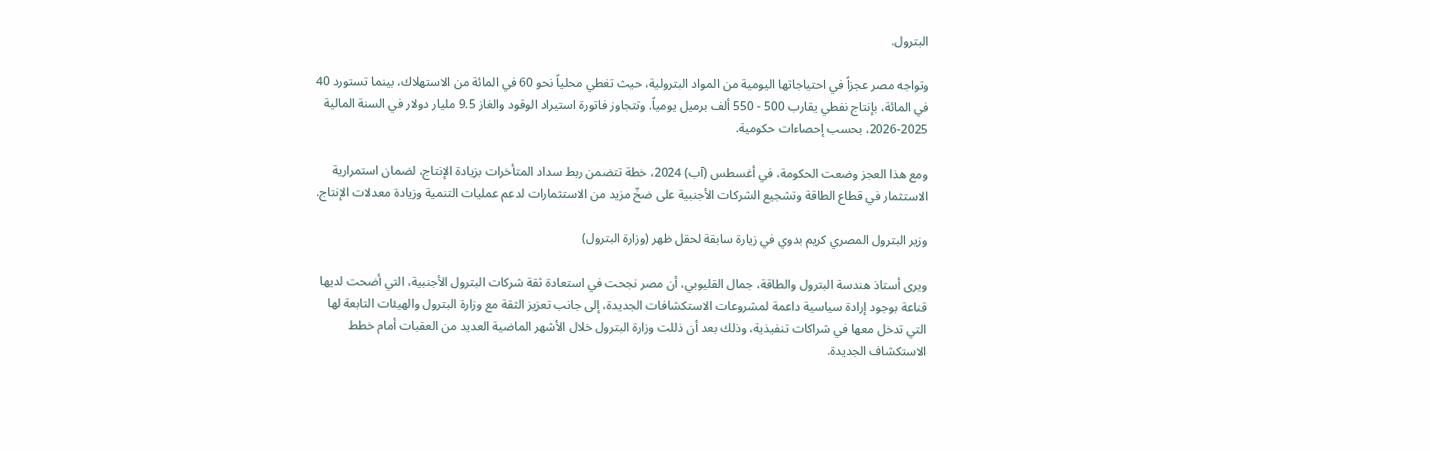البترول.

وتواجه مصر عجزاً في احتياجاتها اليومية من المواد البترولية، حيث تغطي محلياً نحو 60 في المائة من الاستهلاك، بينما تستورد 40 في المائة، بإنتاج نفطي يقارب 500 - 550 ألف برميل يومياً. وتتجاوز فاتورة استيراد الوقود والغاز 9.5 مليار دولار في السنة المالية 2025-2026، بحسب إحصاءات حكومية.

ومع هذا العجز وضعت الحكومة، في أغسطس (آب) 2024، خطة تتضمن ربط سداد المتأخرات بزيادة الإنتاج، لضمان استمرارية الاستثمار في قطاع الطاقة وتشجيع الشركات الأجنبية على ضخّ مزيد من الاستثمارات لدعم عمليات التنمية وزيادة معدلات الإنتاج.

وزير البترول المصري كريم بدوي في زيارة سابقة لحقل ظهر (وزارة البترول)

ويرى أستاذ هندسة البترول والطاقة، جمال القليوبي، أن مصر نجحت في استعادة ثقة شركات البترول الأجنبية، التي أضحت لديها قناعة بوجود إرادة سياسية داعمة لمشروعات الاستكشافات الجديدة، إلى جانب تعزيز الثقة مع وزارة البترول والهيئات التابعة لها التي تدخل معها في شراكات تنفيذية، وذلك بعد أن ذللت وزارة البترول خلال الأشهر الماضية العديد من العقبات أمام خطط الاستكشاف الجديدة.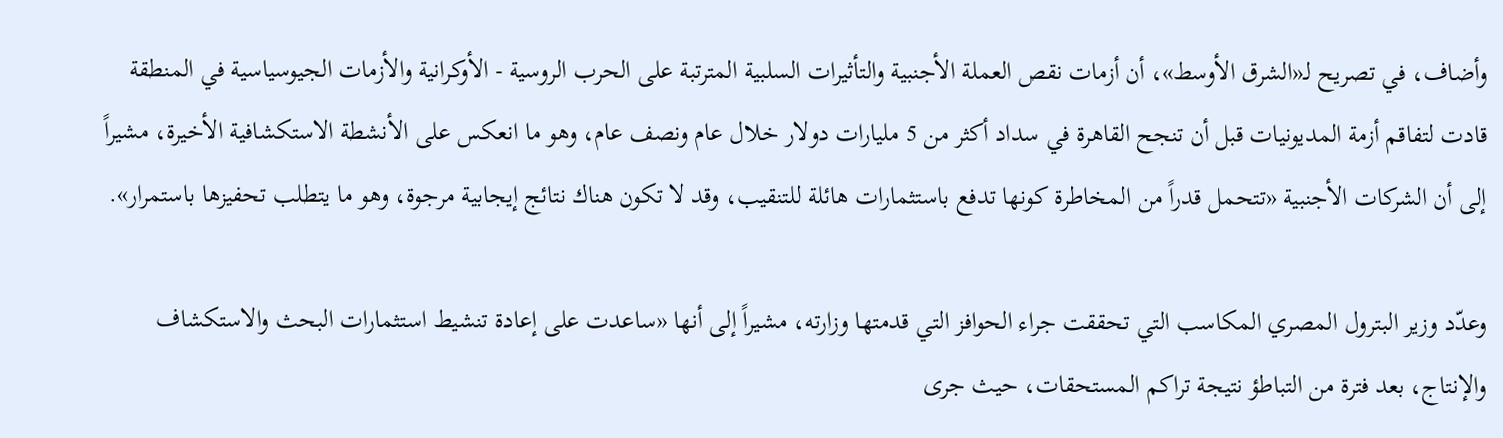وأضاف، في تصريح لـ«الشرق الأوسط»، أن أزمات نقص العملة الأجنبية والتأثيرات السلبية المترتبة على الحرب الروسية - الأوكرانية والأزمات الجيوسياسية في المنطقة قادت لتفاقم أزمة المديونيات قبل أن تنجح القاهرة في سداد أكثر من 5 مليارات دولار خلال عام ونصف عام، وهو ما انعكس على الأنشطة الاستكشافية الأخيرة، مشيراً إلى أن الشركات الأجنبية «تتحمل قدراً من المخاطرة كونها تدفع باستثمارات هائلة للتنقيب، وقد لا تكون هناك نتائج إيجابية مرجوة، وهو ما يتطلب تحفيزها باستمرار».

وعدّد وزير البترول المصري المكاسب التي تحققت جراء الحوافز التي قدمتها وزارته، مشيراً إلى أنها «ساعدت على إعادة تنشيط استثمارات البحث والاستكشاف والإنتاج، بعد فترة من التباطؤ نتيجة تراكم المستحقات، حيث جرى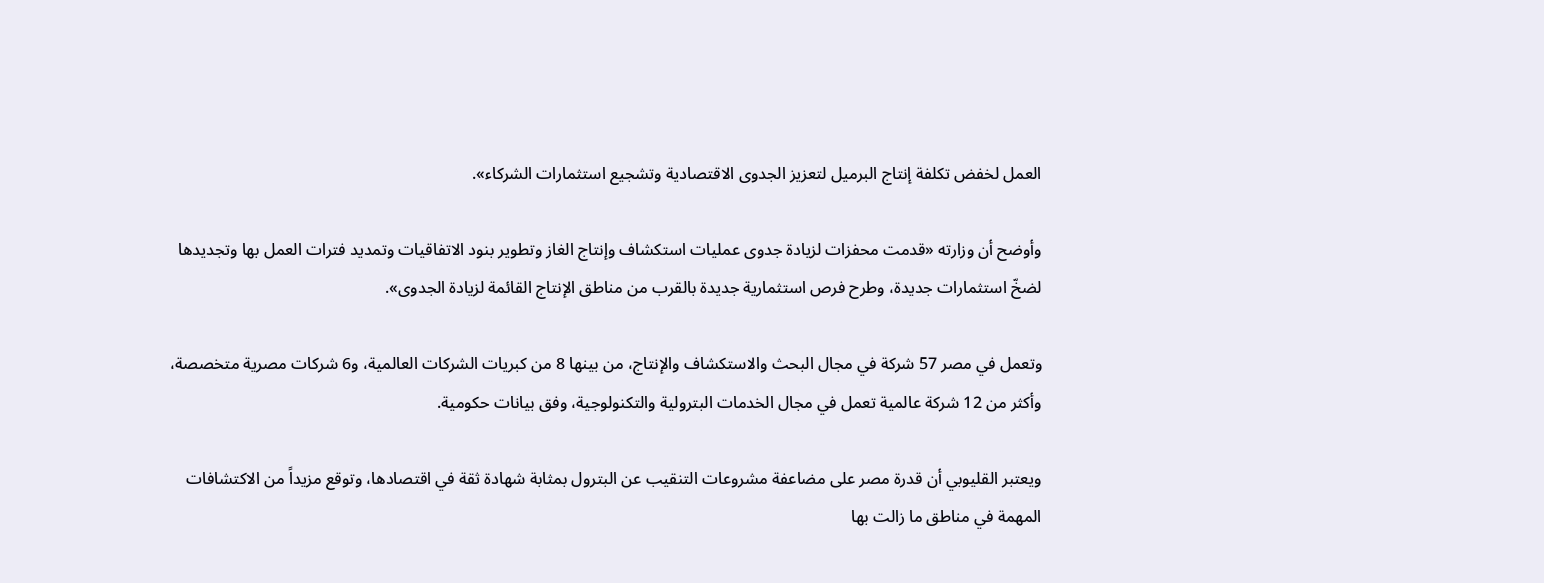العمل لخفض تكلفة إنتاج البرميل لتعزيز الجدوى الاقتصادية وتشجيع استثمارات الشركاء».

وأوضح أن وزارته «قدمت محفزات لزيادة جدوى عمليات استكشاف وإنتاج الغاز وتطوير بنود الاتفاقيات وتمديد فترات العمل بها وتجديدها لضخّ استثمارات جديدة، وطرح فرص استثمارية جديدة بالقرب من مناطق الإنتاج القائمة لزيادة الجدوى».

وتعمل في مصر 57 شركة في مجال البحث والاستكشاف والإنتاج، من بينها 8 من كبريات الشركات العالمية، و6 شركات مصرية متخصصة، وأكثر من 12 شركة عالمية تعمل في مجال الخدمات البترولية والتكنولوجية، وفق بيانات حكومية.

ويعتبر القليوبي أن قدرة مصر على مضاعفة مشروعات التنقيب عن البترول بمثابة شهادة ثقة في اقتصادها، وتوقع مزيداً من الاكتشافات المهمة في مناطق ما زالت بها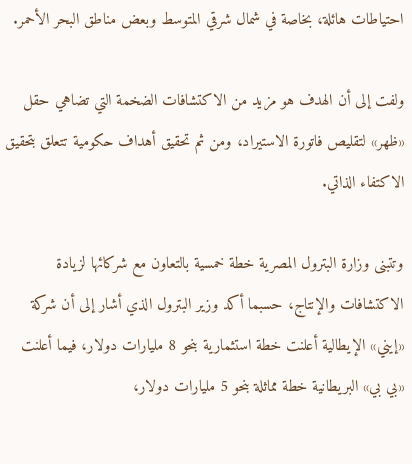احتياطات هائلة، بخاصة في شمال شرقي المتوسط وبعض مناطق البحر الأحمر.

ولفت إلى أن الهدف هو مزيد من الاكتشافات الضخمة التي تضاهي حقل «ظهر» لتقليص فاتورة الاستيراد، ومن ثم تحقيق أهداف حكومية تتعلق بتحقيق الاكتفاء الذاتي.

وتتبنى وزارة البترول المصرية خطة خمسية بالتعاون مع شركائها لزيادة الاكتشافات والإنتاج، حسبما أكد وزير البترول الذي أشار إلى أن شركة «إيني» الإيطالية أعلنت خطة استثمارية بنحو 8 مليارات دولار، فيما أعلنت «بي بي» البريطانية خطة مماثلة بنحو 5 مليارات دولار،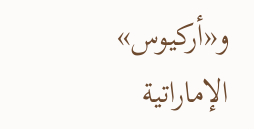و«أركيوس» الإماراتية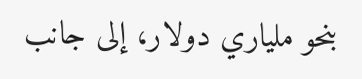بنحو ملياري دولار، إلى جانب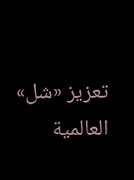تعزيز «شل» العالمية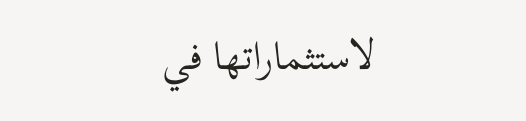لاستثماراتها في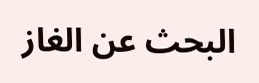البحث عن الغاز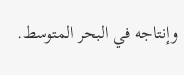وإنتاجه في البحر المتوسط.